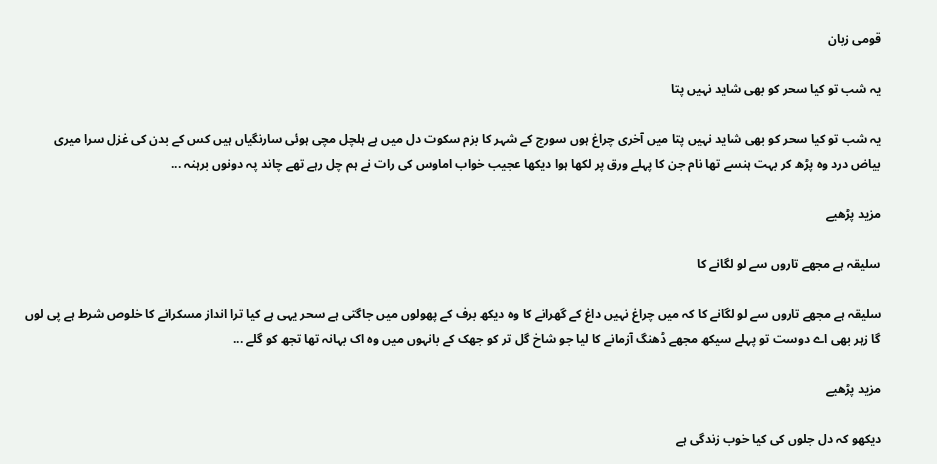قومی زبان

یہ شب تو کیا سحر کو بھی شاید نہیں پتا

یہ شب تو کیا سحر کو بھی شاید نہیں پتا میں آخری چراغ ہوں سورج کے شہر کا بزم سکوت دل میں ہے ہلچل مچی ہوئی سارنگیاں ہیں کس کے بدن کی غزل سرا میری بیاض درد وہ پڑھ کر بہت ہنسے تھا نام جن کا پہلے ورق پر لکھا ہوا دیکھا عجیب خواب اماوس کی رات نے ہم چل رہے تھے چاند پہ دونوں برہنہ ...

مزید پڑھیے

سلیقہ ہے مجھے تاروں سے لو لگانے کا

سلیقہ ہے مجھے تاروں سے لو لگانے کا کہ میں چراغ نہیں داغ کے گھرانے کا وہ دیکھ برف کے پھولوں میں جاگتی ہے سحر یہی ہے کیا ترا انداز مسکرانے کا خلوص شرط ہے پی لوں گا زہر بھی اے دوست تو پہلے سیکھ مجھے ڈھنگ آزمانے کا لیا جو شاخ گل تر کو جھک کے بانہوں میں وہ اک بہانہ تھا تجھ کو گلے ...

مزید پڑھیے

دیکھو کہ دل جلوں کی کیا خوب زندگی ہے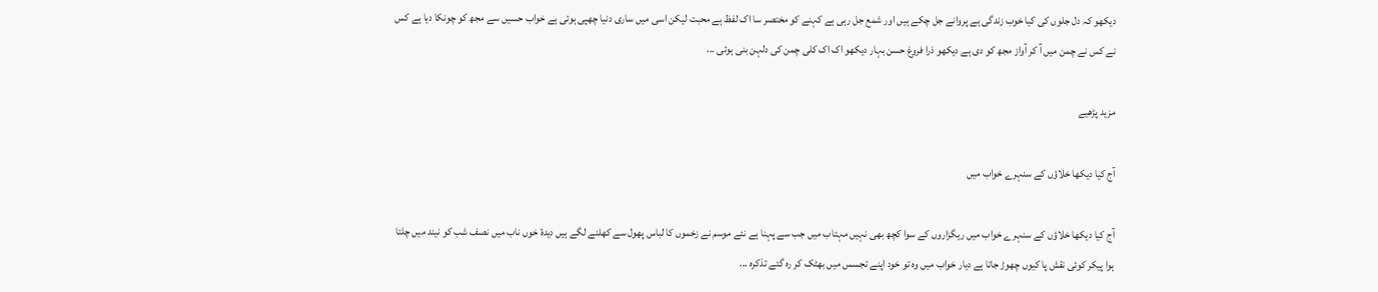دیکھو کہ دل جلوں کی کیا خوب زندگی ہے پروانے جل چکے ہیں اور شمع جل رہی ہے کہنے کو مختصر سا اک لفظ ہے محبت لیکن اسی میں ساری دنیا چھپی ہوئی ہے خواب حسیں سے مجھ کو چونکا دیا ہے کس نے کس نے چمن میں آ کر آواز مجھ کو دی ہے دیکھو ذرا فروغ حسن بہار دیکھو اک اک کلی چمن کی دلہن بنی ہوئی ...

مزید پڑھیے

آج کیا دیکھا خلاؤں کے سنہرے خواب میں

آج کیا دیکھا خلاؤں کے سنہرے خواب میں ریگزاروں کے سوا کچھ بھی نہیں مہتاب میں جب سے پہنا ہے نئے موسم نے زخموں کا لباس پھول سے کھلنے لگے ہیں دیدۂ خوں ناب میں نصف شب کو نیند میں چلتا ہوا پیکر کوئی نقش پا کیوں چھوڑ جاتا ہے دیار خواب میں وہ تو خود اپنے تجسس میں بھٹک کر رہ گئے تذکرہ ...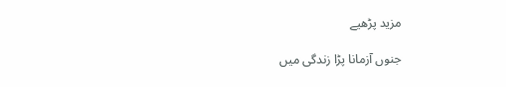مزید پڑھیے

جنوں آزمانا پڑا زندگی میں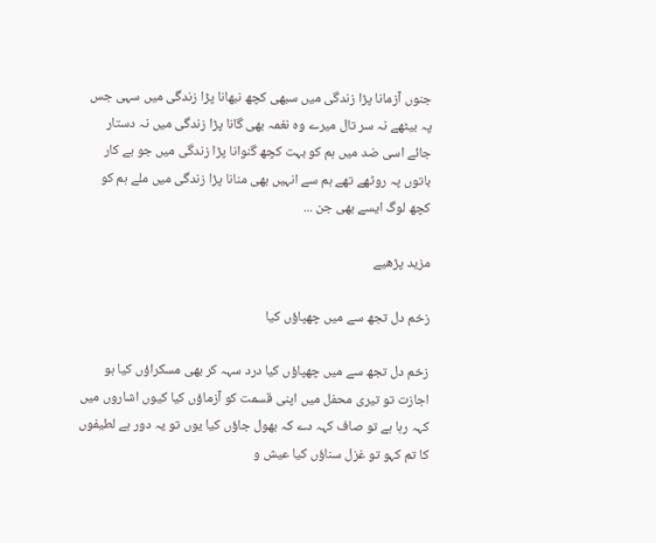جنوں آزمانا پڑا زندگی میں سبھی کچھ نبھانا پڑا زندگی میں سہی جس پہ بیٹھے نہ سر تال میرے وہ نغمہ بھی گانا پڑا زندگی میں نہ دستار جائے اسی ضد میں ہم کو بہت کچھ گنوانا پڑا زندگی میں جو بے کار باتوں پہ روٹھے تھے ہم سے انہیں بھی منانا پڑا زندگی میں ملے ہم کو کچھ لوگ ایسے بھی جن ...

مزید پڑھیے

زخم دل تجھ سے میں چھپاؤں کیا

زخم دل تجھ سے میں چھپاؤں کیا درد سہہ کر بھی مسکراؤں کیا ہو اجازت تو تیری محفل میں اپنی قسمت کو آزماؤں کیا کیوں اشاروں میں کہہ رہا ہے تو صاف کہہ دے کہ بھول جاؤں کیا یوں تو یہ دور ہے لطیفوں کا تم کہو تو غزل سناؤں کیا عیش و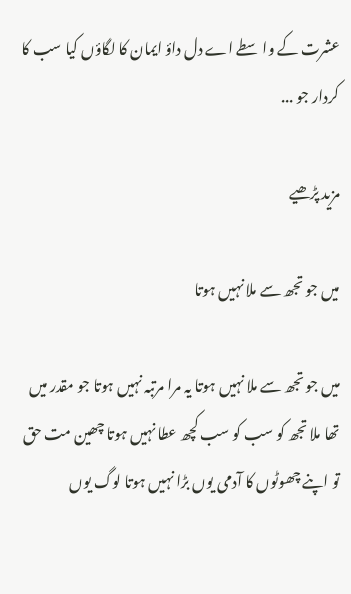عشرت کے واسطے اے دل داؤ ایمان کا لگاؤں کیا سب کا کردار جو ...

مزید پڑھیے

میں جو تجھ سے ملا نہیں ہوتا

میں جو تجھ سے ملا نہیں ہوتا یہ مرا مرتبہ نہیں ہوتا جو مقدر میں تھا ملا تجھ کو سب کو سب کچھ عطا نہیں ہوتا چھین مت حق تو اپنے چھوٹوں کا آدمی یوں بڑا نہیں ہوتا لوگ یوں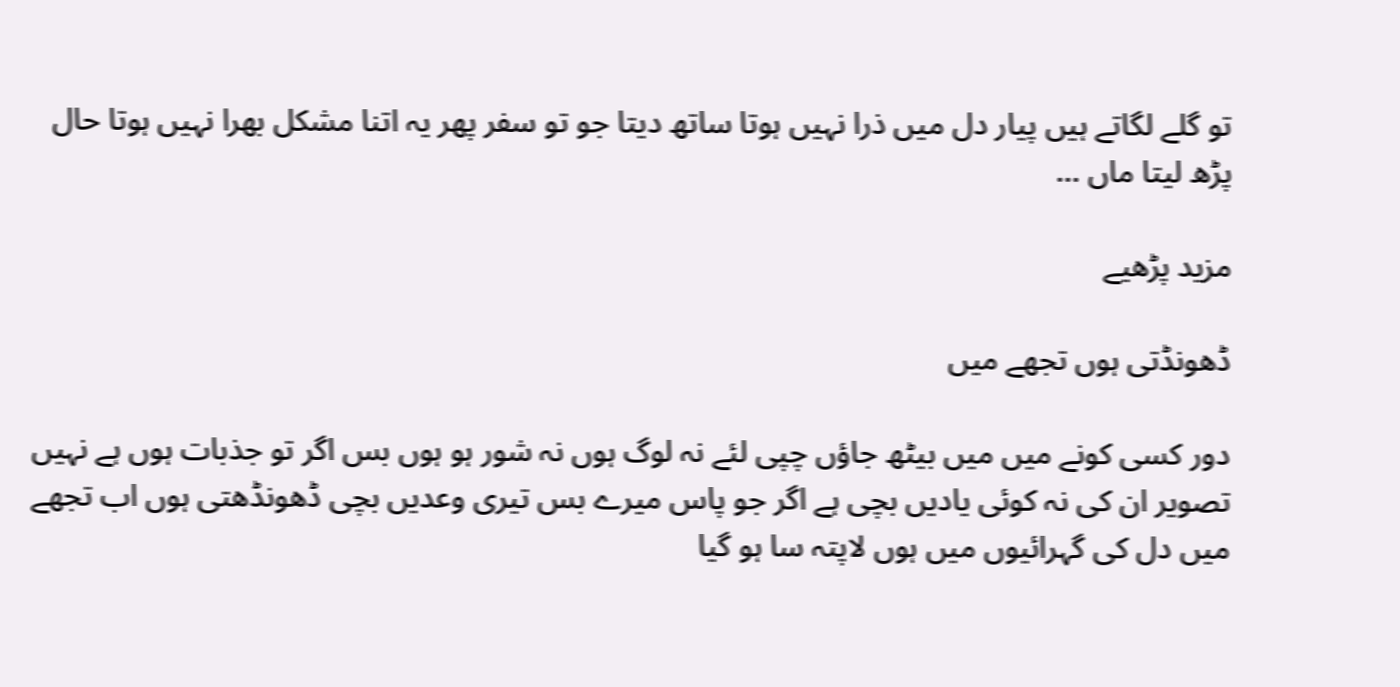تو گلے لگاتے ہیں پیار دل میں ذرا نہیں ہوتا ساتھ دیتا جو تو سفر پھر یہ اتنا مشکل بھرا نہیں ہوتا حال پڑھ لیتا ماں ...

مزید پڑھیے

ڈھونڈتی ہوں تجھے میں

دور کسی کونے میں میں بیٹھ جاؤں چپی لئے نہ لوگ ہوں نہ شور ہو ہوں بس اگر تو جذبات ہوں ہے نہیں تصویر ان کی نہ کوئی یادیں بچی ہے اگر جو پاس میرے بس تیری وعدیں بچی ڈھونڈھتی ہوں اب تجھے میں دل کی گہرائیوں میں ہوں لاپتہ سا ہو گیا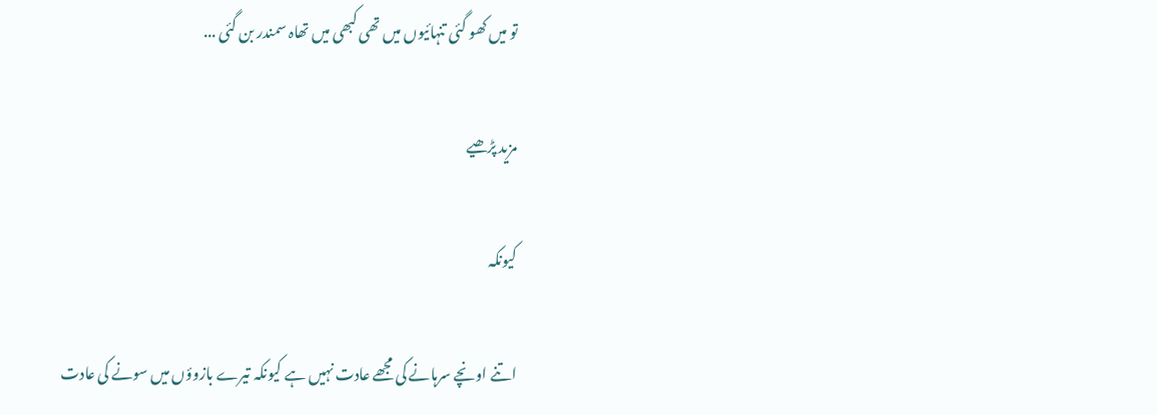تو میں کھو گئی تنہائیوں میں تھی کبھی میں تھاہ سمندر بن گئی ...

مزید پڑھیے

کیونکہ

اتنے اونچے سرہانے کی مجھے عادت نہیں ہے کیونکہ تیرے بازوؤں میں سونے کی عادت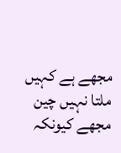مجھے ہے کہیں ملتا نہیں چین مجھے کیونکہ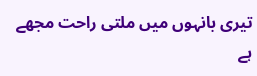تیری بانہوں میں ملتی راحت مجھے ہے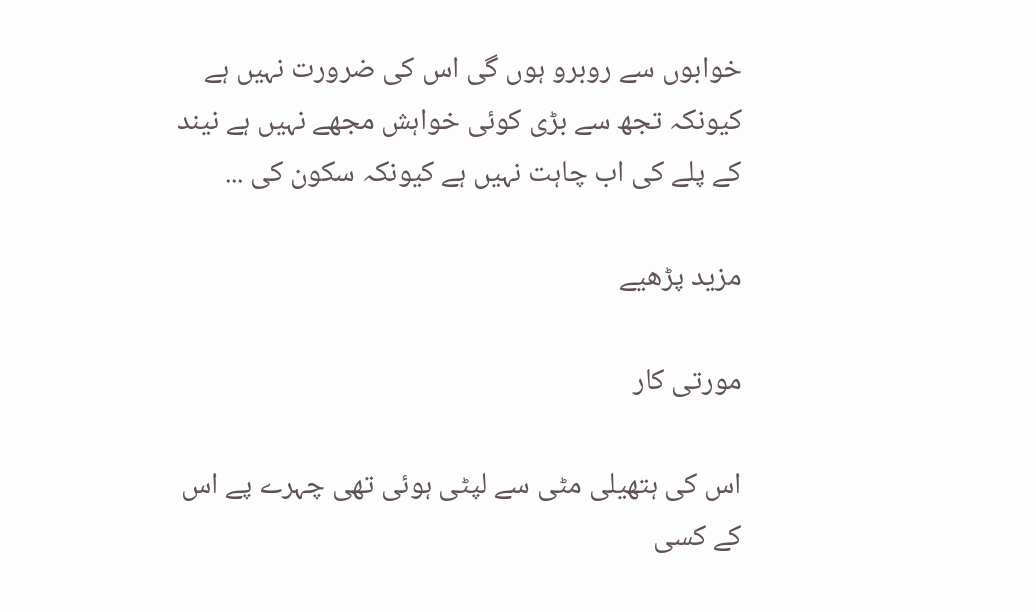خوابوں سے روبرو ہوں گی اس کی ضرورت نہیں ہے کیونکہ تجھ سے بڑی کوئی خواہش مجھے نہیں ہے نیند کے پلے کی اب چاہت نہیں ہے کیونکہ سکون کی ...

مزید پڑھیے

مورتی کار

اس کی ہتھیلی مٹی سے لپٹی ہوئی تھی چہرے پے اس کے کسی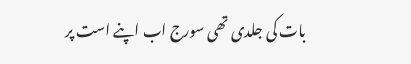بات کی جلدی تھی سورج اب اپنے است پر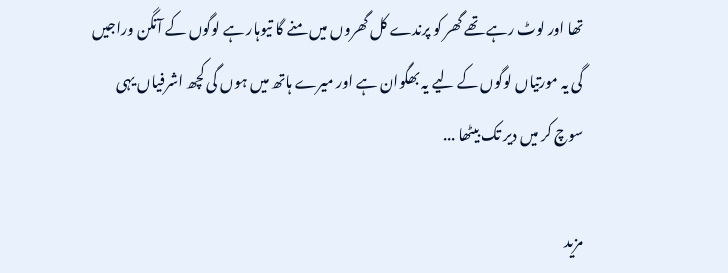تھا اور لوٹ رہے تھے گھر کو پرندے کل گھروں میں منے گا تیوہار ہے لوگوں کے آنگن وراجیں گی یہ مورتیاں لوگوں کے لیے یہ بھگوان ہے اور میرے ہاتھ میں ہوں گی کچھ اشرفیاں یہی سوچ کر میں دیر تک بیٹھا ...

مزید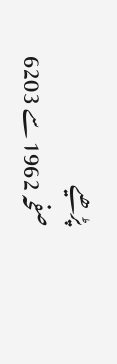پڑھیے
صفحہ 1962 سے 6203